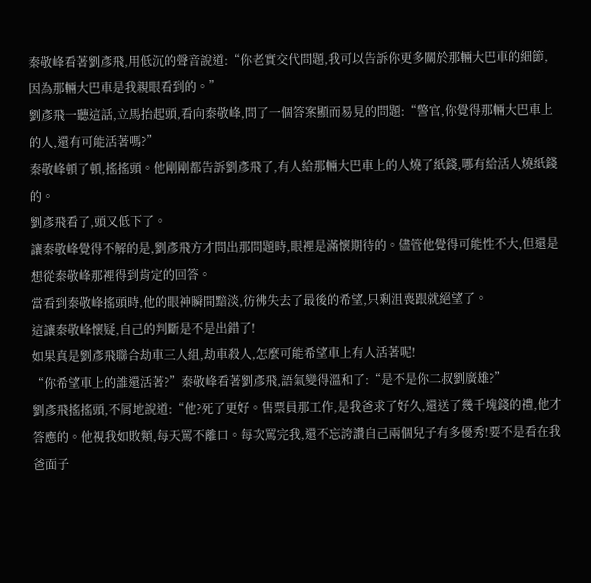秦敬峰看著劉彥飛,用低沉的聲音說道:“你老實交代問題,我可以告訴你更多關於那輛大巴車的細節,因為那輛大巴車是我親眼看到的。”
劉彥飛一聽這話,立馬抬起頭,看向秦敬峰,問了一個答案顯而易見的問題:“警官,你覺得那輛大巴車上的人,還有可能活著嗎?”
秦敬峰頓了頓,搖搖頭。他剛剛都告訴劉彥飛了,有人給那輛大巴車上的人燒了紙錢,哪有給活人燒紙錢的。
劉彥飛看了,頭又低下了。
讓秦敬峰覺得不解的是,劉彥飛方才問出那問題時,眼裡是滿懷期待的。儘管他覺得可能性不大,但還是想從秦敬峰那裡得到肯定的回答。
當看到秦敬峰搖頭時,他的眼神瞬間黯淡,彷彿失去了最後的希望,只剩沮喪跟就絕望了。
這讓秦敬峰懷疑,自己的判斷是不是出錯了!
如果真是劉彥飛聯合劫車三人組,劫車殺人,怎麼可能希望車上有人活著呢!
“你希望車上的誰還活著?”秦敬峰看著劉彥飛,語氣變得溫和了:“是不是你二叔劉廣雄?”
劉彥飛搖搖頭,不屑地說道:“他?死了更好。售票員那工作,是我爸求了好久,還送了幾千塊錢的禮,他才答應的。他視我如敗類,每天罵不離口。每次罵完我,還不忘誇讚自己兩個兒子有多優秀!要不是看在我爸面子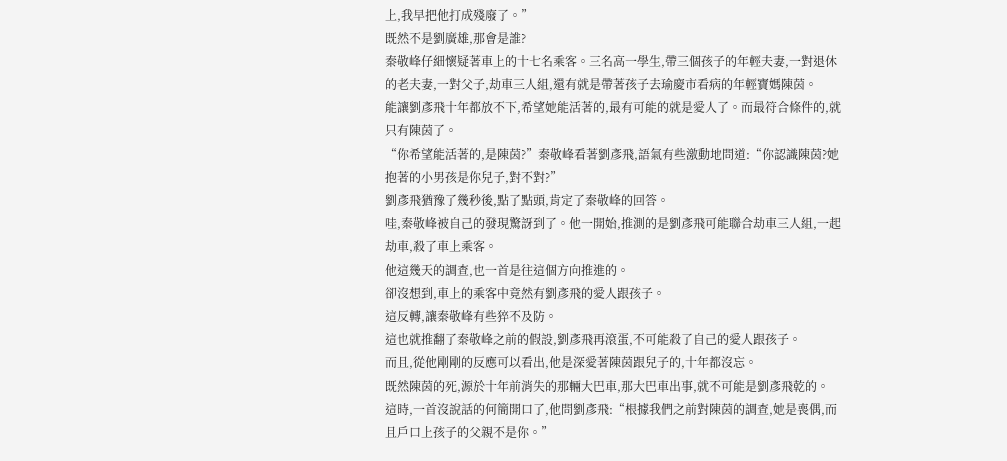上,我早把他打成殘廢了。”
既然不是劉廣雄,那會是誰?
秦敬峰仔細懷疑著車上的十七名乘客。三名高一學生,帶三個孩子的年輕夫妻,一對退休的老夫妻,一對父子,劫車三人組,還有就是帶著孩子去瑜慶市看病的年輕寶媽陳茵。
能讓劉彥飛十年都放不下,希望她能活著的,最有可能的就是愛人了。而最符合條件的,就只有陳茵了。
“你希望能活著的,是陳茵?”秦敬峰看著劉彥飛,語氣有些激動地問道:“你認識陳茵?她抱著的小男孩是你兒子,對不對?”
劉彥飛猶豫了幾秒後,點了點頭,肯定了秦敬峰的回答。
哇,秦敬峰被自己的發現驚訝到了。他一開始,推測的是劉彥飛可能聯合劫車三人組,一起劫車,殺了車上乘客。
他這幾天的調查,也一首是往這個方向推進的。
卻沒想到,車上的乘客中竟然有劉彥飛的愛人跟孩子。
這反轉,讓秦敬峰有些猝不及防。
這也就推翻了秦敬峰之前的假設,劉彥飛再滾蛋,不可能殺了自己的愛人跟孩子。
而且,從他剛剛的反應可以看出,他是深愛著陳茵跟兒子的,十年都沒忘。
既然陳茵的死,源於十年前消失的那輛大巴車,那大巴車出事,就不可能是劉彥飛乾的。
這時,一首沒說話的何簡開口了,他問劉彥飛:“根據我們之前對陳茵的調查,她是喪偶,而且戶口上孩子的父親不是你。”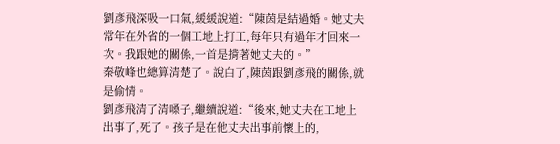劉彥飛深吸一口氣,緩緩說道:“陳茵是結過婚。她丈夫常年在外省的一個工地上打工,每年只有過年才回來一次。我跟她的關係,一首是揹著她丈夫的。”
秦敬峰也總算清楚了。說白了,陳茵跟劉彥飛的關係,就是偷情。
劉彥飛清了清嗓子,繼續說道:“後來,她丈夫在工地上出事了,死了。孩子是在他丈夫出事前懷上的,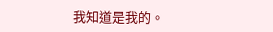我知道是我的。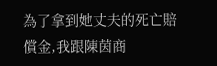為了拿到她丈夫的死亡賠償金,我跟陳茵商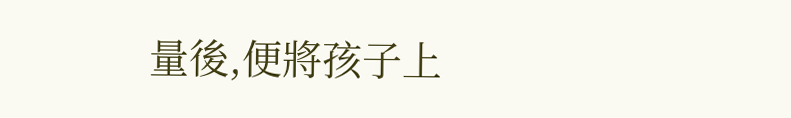量後,便將孩子上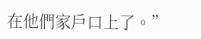在他們家戶口上了。”